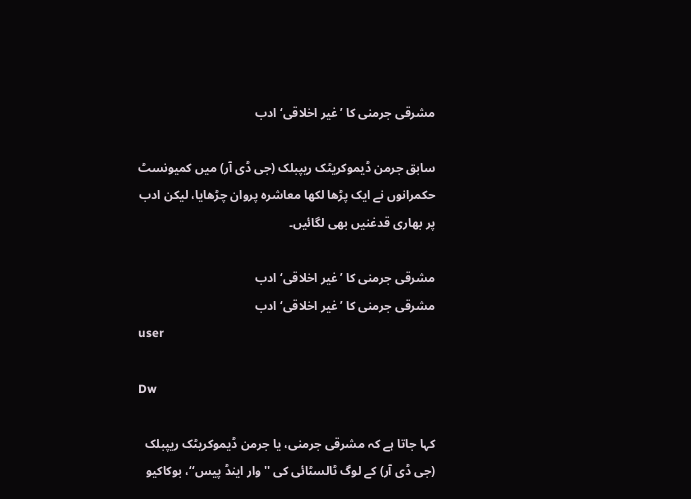مشرقی جرمنی کا ’غیر اخلاقی‘ ادب

سابق جرمن ڈیموکریٹک ریپبلک (جی ڈی آر) میں کمیونسٹ حکمرانوں نے ایک پڑھا لکھا معاشرہ پروان چڑھایا، لیکن ادب پر بھاری قدغنیں بھی لگائیں۔

مشرقی جرمنی کا ’غیر اخلاقی‘ ادب
مشرقی جرمنی کا ’غیر اخلاقی‘ ادب
user

Dw

کہا جاتا ہے کہ مشرقی جرمنی، یا جرمن ڈیموکریٹک ریپبلک (جی ڈی آر) کے لوگ ٹالسٹائی کی ''وار اینڈ پیس‘‘، بوکاکیو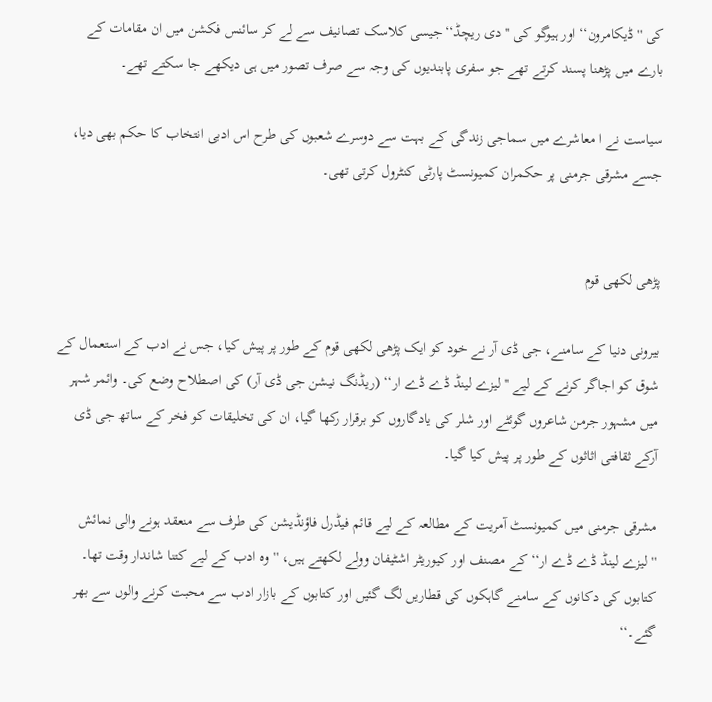کی ''ڈیکامرون‘‘ اور ہیوگو کی ''دی ریچڈ‘‘جیسی کلاسک تصانیف سے لے کر سائنس فکشن میں ان مقامات کے بارے میں پڑھنا پسند کرتے تھے جو سفری پابندیوں کی وجہ سے صرف تصور میں ہی دیکھے جا سکتے تھے۔

سیاست نے ا معاشرے میں سماجی زندگی کے بہت سے دوسرے شعبوں کی طرح اس ادبی انتخاب کا حکم بھی دیا، جسے مشرقی جرمنی پر حکمران کمیونسٹ پارٹی کنٹرول کرتی تھی۔


پڑھی لکھی قوم

بیرونی دنیا کے سامنے، جی ڈی آر نے خود کو ایک پڑھی لکھی قوم کے طور پر پیش کیا، جس نے ادب کے استعمال کے شوق کو اجاگر کرنے کے لیے ''لیزے لینڈ ڈے ڈے ار‘‘ (ریڈنگ نیشن جی ڈی آر) کی اصطلاح وضع کی۔ وائمر شہر میں مشہور جرمن شاعروں گوئٹے اور شلر کی یادگاروں کو برقرار رکھا گیا، ان کی تخلیقات کو فخر کے ساتھ جی ڈی آرکے ثقافتی اثاثوں کے طور پر پیش کیا گیا۔

مشرقی جرمنی میں کمیونسٹ آمریت کے مطالعہ کے لیے قائم فیڈرل فاؤنڈیشن کی طرف سے منعقد ہونے والی نمائش ''لیزے لینڈ ڈے ڈے ار‘‘ کے مصنف اور کیوریٹر اشٹیفان وولے لکھتے ہیں، ''وہ ادب کے لیے کتنا شاندار وقت تھا۔ کتابوں کی دکانوں کے سامنے گاہکوں کی قطاریں لگ گئیں اور کتابوں کے بازار ادب سے محبت کرنے والوں سے بھر گئے۔‘‘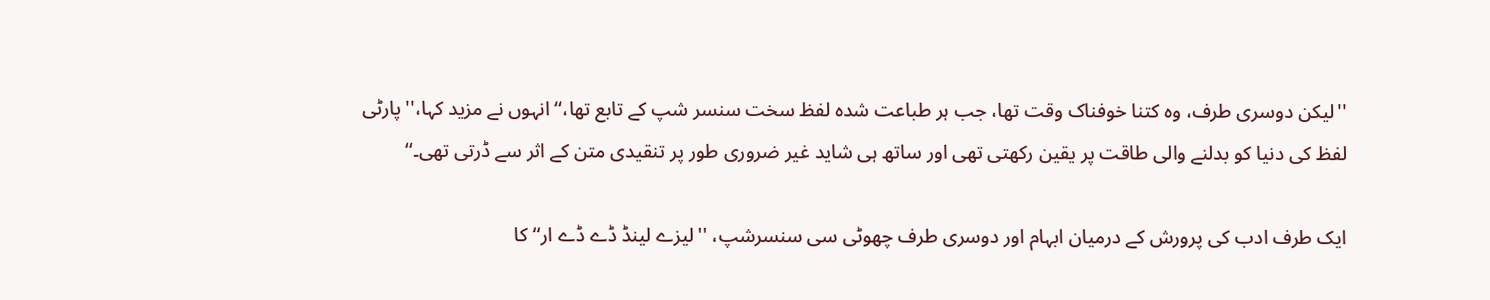''لیکن دوسری طرف، وہ کتنا خوفناک وقت تھا، جب ہر طباعت شدہ لفظ سخت سنسر شپ کے تابع تھا،‘‘ انہوں نے مزید کہا،''پارٹی لفظ کی دنیا کو بدلنے والی طاقت پر یقین رکھتی تھی اور ساتھ ہی شاید غیر ضروری طور پر تنقیدی متن کے اثر سے ڈرتی تھی۔‘‘

ایک طرف ادب کی پرورش کے درمیان ابہام اور دوسری طرف چھوٹی سی سنسرشپ، ''لیزے لینڈ ڈے ڈے ار‘‘کا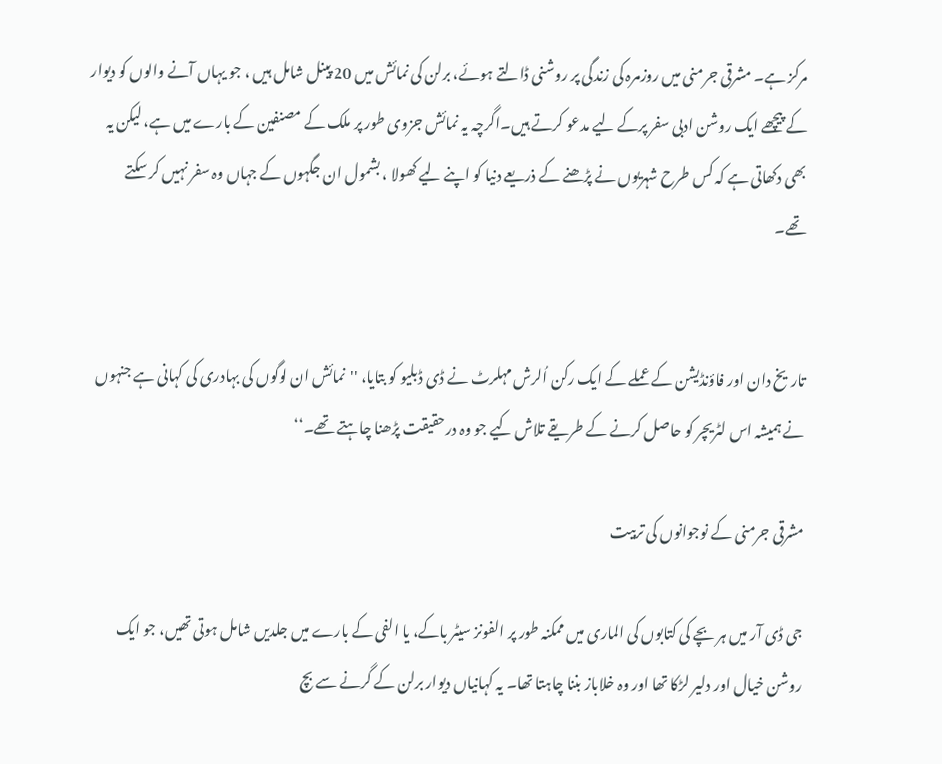مرکز ہے۔ مشرقی جرمنی میں روزمرہ کی زندگی پر روشنی ڈالتے ہوئے، برلن کی نمائش میں 20 پینل شامل ہیں ، جو یہاں آنے والوں کو دیوار کے پیچھے ایک روشن ادبی سفر پرکے لیے مدعو کرتے ہیں۔اگرچہ یہ نمائش جزوی طور پر ملک کے مصنفین کے بارے میں ہے، لیکن یہ بھی دکھاتی ہے کہ کس طرح شہریوں نے پڑھنے کے ذریعے دنیا کو اپنے لیے کھولا ، بشمول ان جگہوں کے جہاں وہ سفر نہیں کر سکتے تھے۔


تاریخ دان اور فاؤنڈیشن کے عملے کے ایک رکن اُلرش مہلرٹ نے ڈی ڈبلیو کو بتایا، ''نمائش ان لوگوں کی بہادری کی کہانی ہے جنہوں نے ہمیشہ اس لٹریچر کو حاصل کرنے کے طریقے تلاش کیے جو وہ درحقیقت پڑھنا چاہتے تھے۔‘‘

مشرقی جرمنی کے نوجوانوں کی تربیت

جی ڈی آر میں ہر بچے کی کتابوں کی الماری میں ممکنہ طور پر الفونز سیٹر باکے، یا الفی کے بارے میں جلدیں شامل ہوتی تھیں، جو ایک روشن خیال اور دلیر لڑکا تھا اور وہ خلاباز بننا چاہتا تھا۔ یہ کہانیاں دیوار برلن کے گرنے سے بچ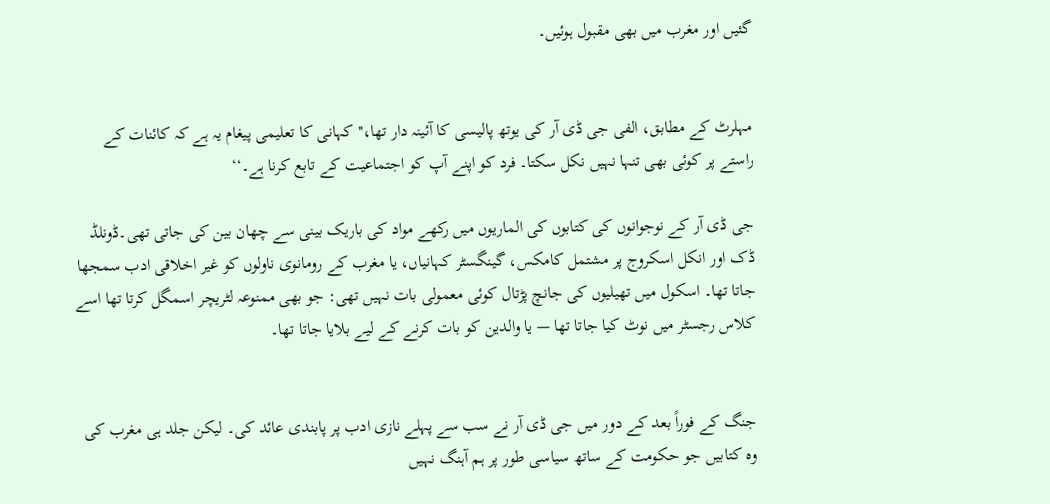گئیں اور مغرب میں بھی مقبول ہوئیں۔


مہلرٹ کے مطابق، الفی جی ڈی آر کی یوتھ پالیسی کا آئینہ دار تھا،''کہانی کا تعلیمی پیغام یہ ہے کہ کائنات کے راستے پر کوئی بھی تنہا نہیں نکل سکتا۔ فرد کو اپنے آپ کو اجتماعیت کے تابع کرنا ہے۔‘‘

جی ڈی آر کے نوجوانوں کی کتابوں کی الماریوں میں رکھے مواد کی باریک بینی سے چھان بین کی جاتی تھی۔ڈونلڈ ڈک اور انکل اسکروج پر مشتمل کامکس، گینگسٹر کہانیاں، یا مغرب کے رومانوی ناولوں کو غیر اخلاقی ادب سمجھا جاتا تھا۔ اسکول میں تھیلیوں کی جانچ پڑتال کوئی معمولی بات نہیں تھی: جو بھی ممنوعہ لٹریچر اسمگل کرتا تھا اسے کلاس رجسٹر میں نوٹ کیا جاتا تھا — یا والدین کو بات کرنے کے لیے بلایا جاتا تھا۔


جنگ کے فوراً بعد کے دور میں جی ڈی آر نے سب سے پہلے نازی ادب پر پابندی عائد کی۔ لیکن جلد ہی مغرب کی وہ کتابیں جو حکومت کے ساتھ سیاسی طور پر ہم آہنگ نہیں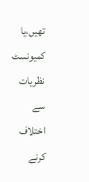تھیں،یا کمیونسٹ نظریات سے اختلاف کرنے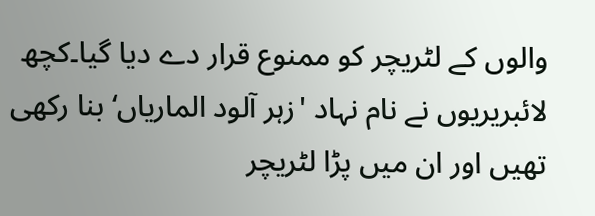والوں کے لٹریچر کو ممنوع قرار دے دیا گیا۔کچھ لائبریریوں نے نام نہاد 'زہر آلود الماریاں‘ بنا رکھی تھیں اور ان میں پڑا لٹریچر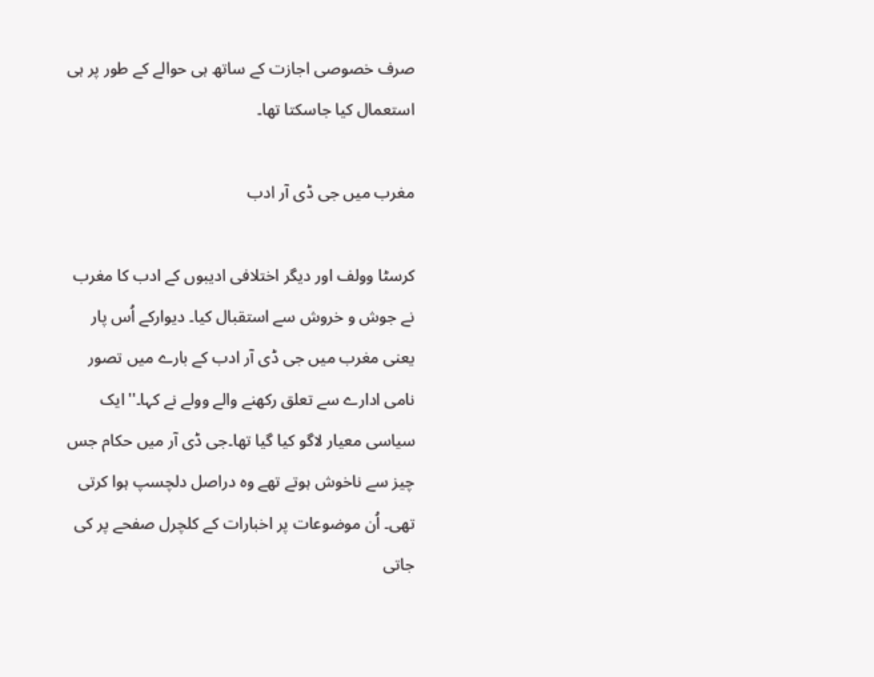صرف خصوصی اجازت کے ساتھ ہی حوالے کے طور پر ہی استعمال کیا جاسکتا تھا۔

مغرب میں جی ڈی آر ادب

کرسٹا وولف اور دیگر اختلافی ادیبوں کے ادب کا مغرب نے جوش و خروش سے استقبال کیا۔ دیوارکے اُس پار یعنی مغرب میں جی ڈی آر ادب کے بارے میں تصور نامی ادارے سے تعلق رکھنے والے وولے نے کہا۔''ایک سیاسی معیار لاگو کیا گیا تھا۔جی ڈی آر میں حکام جس چیز سے ناخوش ہوتے تھے وہ دراصل دلچسپ ہوا کرتی تھی۔ اُن موضوعات پر اخبارات کے کلچرل صفحے پر کی جاتی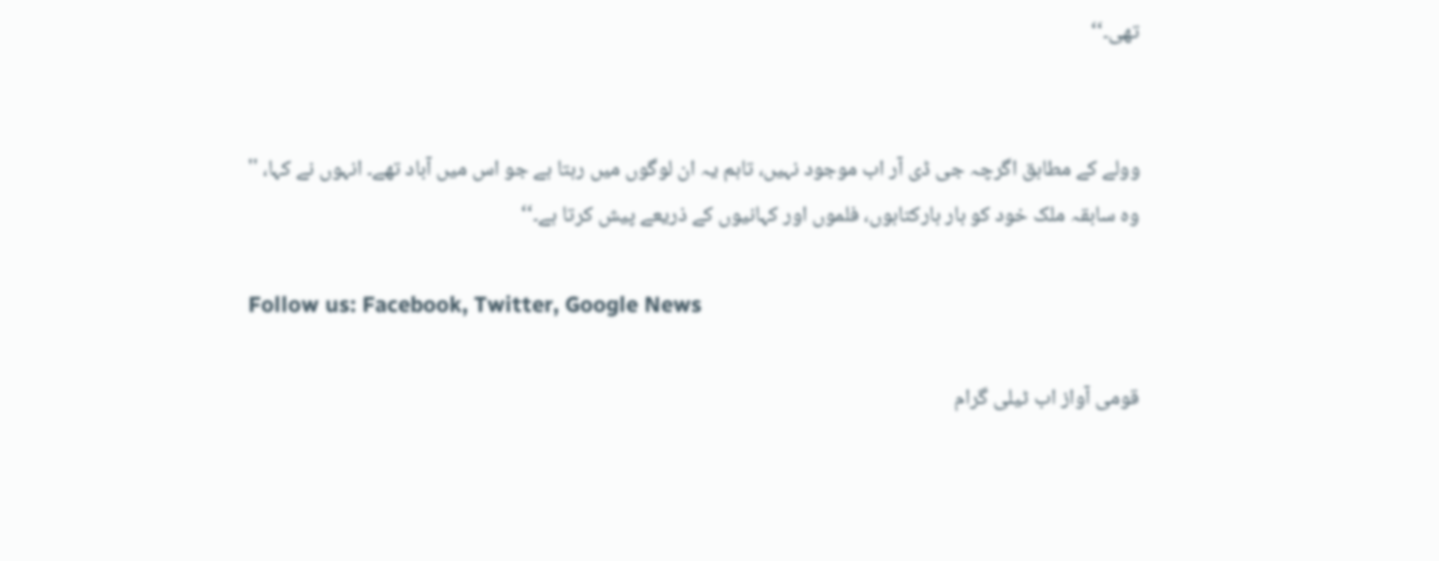تھی۔‘‘


وولے کے مطابق اگرچہ جی ڈی آر اب موجود نہیں، تاہم یہ ان لوگوں میں رہتا ہے جو اس میں آباد تھے۔ انہوں نے کہا، '' وہ سابقہ ملک خود کو بار بارکتابوں، فلموں اور کہانیوں کے ذریعے پیش کرتا ہے۔‘‘

Follow us: Facebook, Twitter, Google News

قومی آواز اب ٹیلی گرام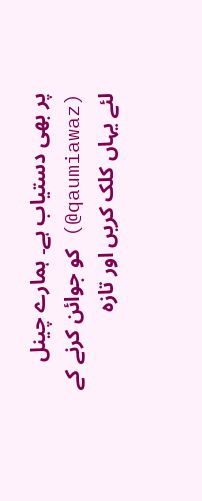پر بھی دستیاب ہے۔ ہمارے چینل (qaumiawaz@) کو جوائن کرنے کے لئے یہاں کلک کریں اور تازہ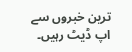ترین خبروں سے اپ ڈیٹ رہیں۔